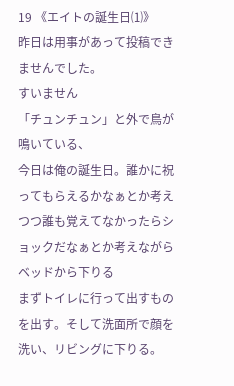19 《エイトの誕生日⑴》
昨日は用事があって投稿できませんでした。
すいません
「チュンチュン」と外で鳥が鳴いている、
今日は俺の誕生日。誰かに祝ってもらえるかなぁとか考えつつ誰も覚えてなかったらショックだなぁとか考えながらベッドから下りる
まずトイレに行って出すものを出す。そして洗面所で顔を洗い、リビングに下りる。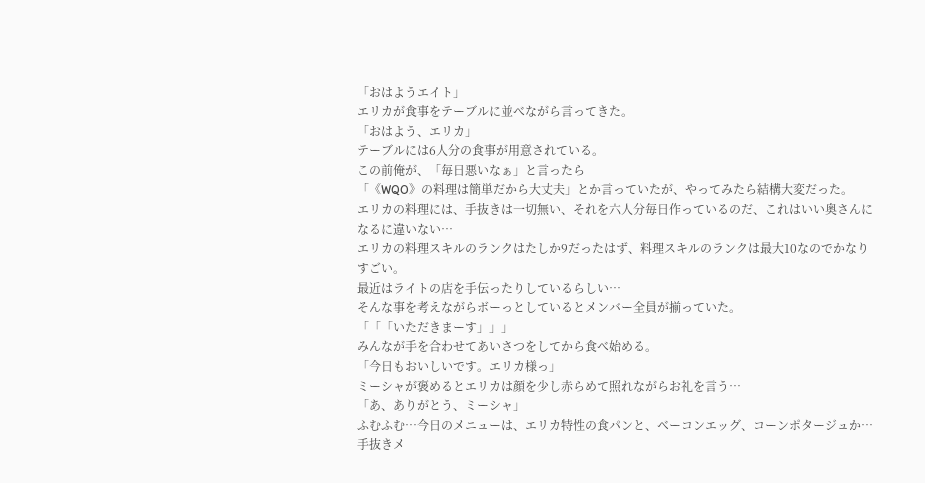「おはようエイト」
エリカが食事をテーブルに並べながら言ってきた。
「おはよう、エリカ」
テーブルには6人分の食事が用意されている。
この前俺が、「毎日悪いなぁ」と言ったら
「《WQO》の料理は簡単だから大丈夫」とか言っていたが、やってみたら結構大変だった。
エリカの料理には、手抜きは一切無い、それを六人分毎日作っているのだ、これはいい奥さんになるに違いない…
エリカの料理スキルのランクはたしか9だったはず、料理スキルのランクは最大10なのでかなりすごい。
最近はライトの店を手伝ったりしているらしい…
そんな事を考えながらボーっとしているとメンバー全員が揃っていた。
「「「いただきまーす」」」
みんなが手を合わせてあいさつをしてから食べ始める。
「今日もおいしいです。エリカ様っ」
ミーシャが褒めるとエリカは顔を少し赤らめて照れながらお礼を言う…
「あ、ありがとう、ミーシャ」
ふむふむ…今日のメニューは、エリカ特性の食パンと、ベーコンエッグ、コーンポタージュか…手抜きメ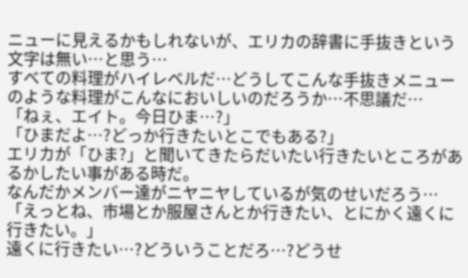ニューに見えるかもしれないが、エリカの辞書に手抜きという文字は無い…と思う…
すべての料理がハイレベルだ…どうしてこんな手抜きメニューのような料理がこんなにおいしいのだろうか…不思議だ…
「ねぇ、エイト。今日ひま…?」
「ひまだよ…?どっか行きたいとこでもある?」
エリカが「ひま?」と聞いてきたらだいたい行きたいところがあるかしたい事がある時だ。
なんだかメンバー達がニヤニヤしているが気のせいだろう…
「えっとね、市場とか服屋さんとか行きたい、とにかく遠くに行きたい。」
遠くに行きたい…?どういうことだろ…?どうせ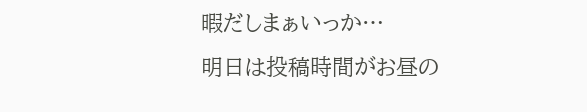暇だしまぁいっか…
明日は投稿時間がお昼の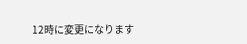12時に変更になります